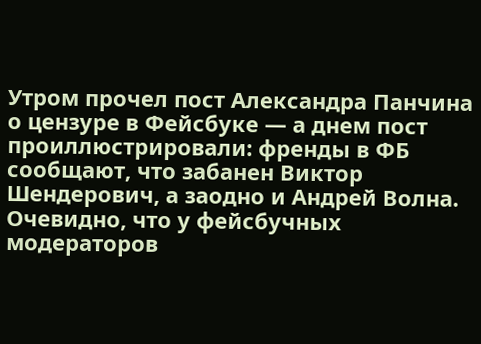Утром прочел пост Александра Панчина о цензуре в Фейсбуке — а днем пост проиллюстрировали: френды в ФБ сообщают, что забанен Виктор Шендерович, а заодно и Андрей Волна. Очевидно, что у фейсбучных модераторов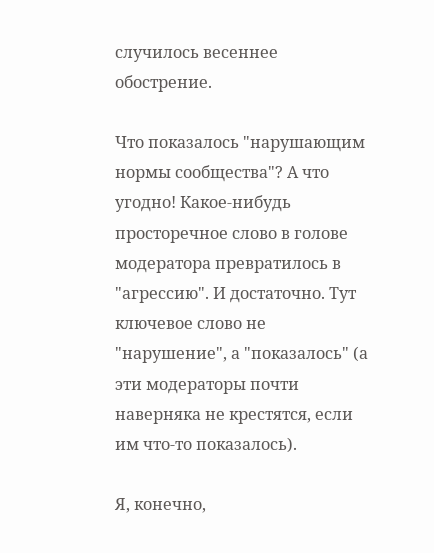случилось весеннее обострение.

Что показалось "нарушающим нормы сообщества"? А что угодно! Какое-нибудь просторечное слово в голове модератора превратилось в "агрессию". И достаточно. Тут ключевое слово не "нарушение", а "показалось" (а эти модераторы почти наверняка не крестятся, если им что-то показалось).

Я, конечно,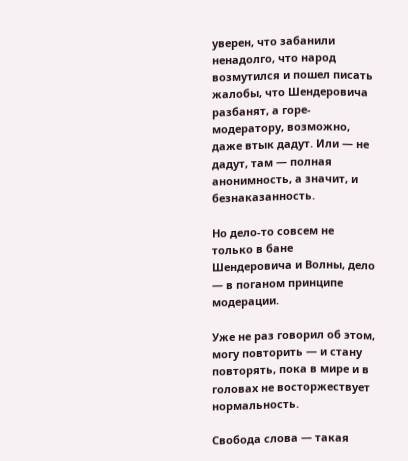уверен, что забанили ненадолго, что народ возмутился и пошел писать жалобы, что Шендеровича разбанят, а горе-модератору, возможно, даже втык дадут. Или — не дадут, там — полная анонимность, а значит, и безнаказанность.

Но дело-то совсем не только в бане Шендеровича и Волны, дело — в поганом принципе модерации.

Уже не раз говорил об этом, могу повторить — и стану повторять, пока в мире и в головах не восторжествует нормальность.

Свобода слова — такая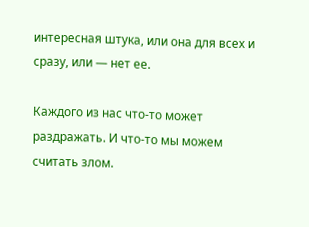интересная штука, или она для всех и сразу, или — нет ее.

Каждого из нас что-то может раздражать. И что-то мы можем считать злом.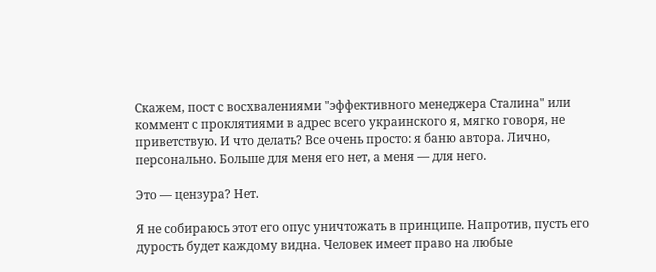Скажем, пост с восхвалениями "эффективного менеджера Сталина" или коммент с проклятиями в адрес всего украинского я, мягко говоря, не приветствую. И что делать? Все очень просто: я баню автора. Лично, персонально. Больше для меня его нет, а меня — для него.

Это — цензура? Нет.

Я не собираюсь этот его опус уничтожать в принципе. Напротив, пусть его дурость будет каждому видна. Человек имеет право на любые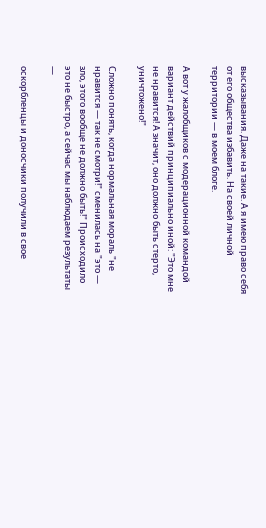высказывания. Даже на такие. А я имею право себя от его общества избавить. На своей личной территории — в моем блоге.

А вот у жалобщиков с модерационной командой вариант действий принципиально иной: "Это мне не нравится! А значит, оно должно быть стерто, уничтожено!"

Сложно понять, когда нормальная мораль "не нравится — так не смотри!" сменилась на "это — зло, этого вообще не должно быть!" Происходило это не быстро, а сейчас мы наблюдаем результаты —

оскорбленцы и доносчики получили в свое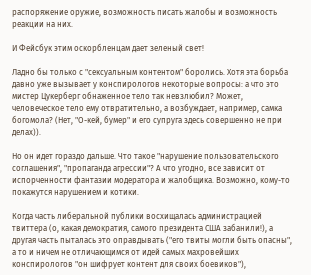распоряжение оружие, возможность писать жалобы и возможность реакции на них.

И Фейсбук этим оскорбленцам дает зеленый свет!

Ладно бы только с "сексуальным контентом" боролись. Хотя эта борьба давно уже вызывает у конспирологов некоторые вопросы: а что это мистер Цукерберг обнаженное тело так невзлюбил? Может, человеческое тело ему отвратительно, а возбуждает, например, самка богомола? (Нет, "О-кей, бумер" и его супруга здесь совершенно не при делах)).

Но он идет гораздо дальше. Что такое "нарушение пользовательского соглашения", "пропаганда агрессии"? А что угодно, все зависит от испорченности фантазии модератора и жалобщика. Возможно, кому-то покажутся нарушением и котики.

Когда часть либеральной публики восхищалась администрацией твиттера (о, какая демократия, самого президента США забанили!), а другая часть пыталась это оправдывать ("его твиты могли быть опасны", а то и ничем не отличающимся от идей самых махровейших конспирологов "он шифрует контент для своих боевиков"),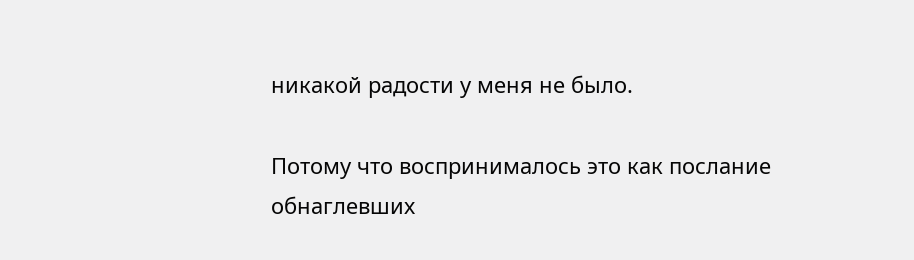никакой радости у меня не было.

Потому что воспринималось это как послание обнаглевших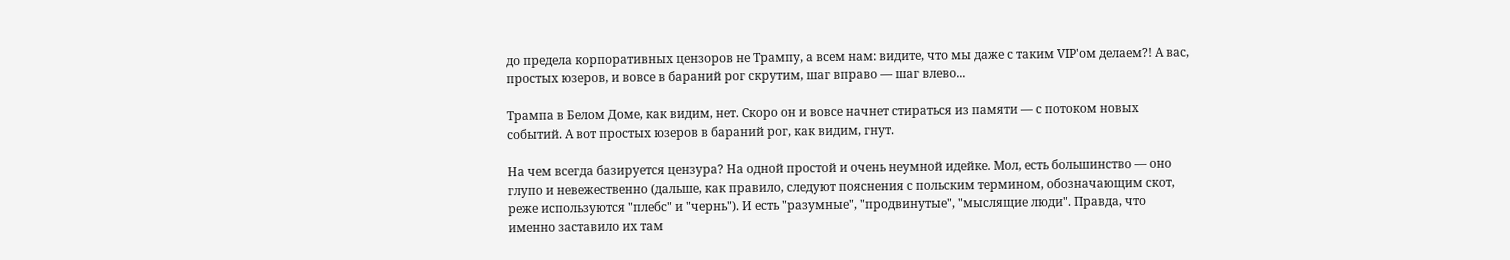до предела корпоративных цензоров не Трампу, а всем нам: видите, что мы даже с таким VIP'ом делаем?! А вас, простых юзеров, и вовсе в бараний рог скрутим, шаг вправо — шаг влево...

Трампа в Белом Доме, как видим, нет. Скоро он и вовсе начнет стираться из памяти — с потоком новых событий. А вот простых юзеров в бараний рог, как видим, гнут.

На чем всегда базируется цензура? На одной простой и очень неумной идейке. Мол, есть большинство — оно глупо и невежественно (дальше, как правило, следуют пояснения с польским термином, обозначающим скот, реже используются "плебс" и "чернь"). И есть "разумные", "продвинутые", "мыслящие люди". Правда, что именно заставило их там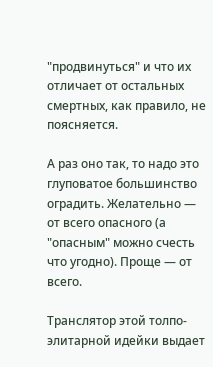"продвинуться" и что их отличает от остальных смертных, как правило, не поясняется.

А раз оно так, то надо это глуповатое большинство оградить. Желательно — от всего опасного (а "опасным" можно счесть что угодно). Проще — от всего.

Транслятор этой толпо-элитарной идейки выдает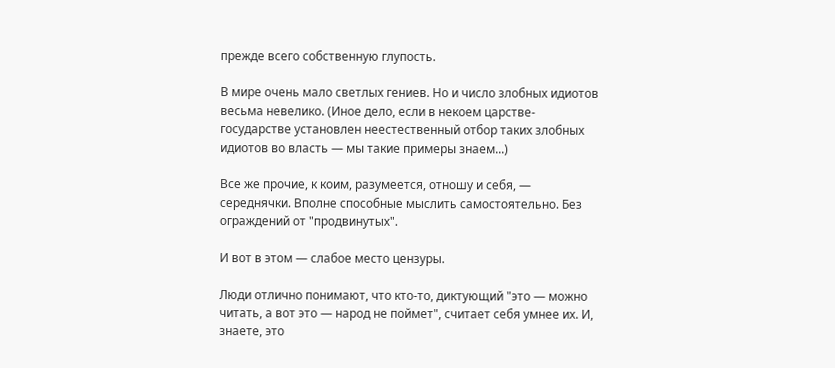прежде всего собственную глупость.

В мире очень мало светлых гениев. Но и число злобных идиотов весьма невелико. (Иное дело, если в некоем царстве-государстве установлен неестественный отбор таких злобных идиотов во власть — мы такие примеры знаем...)

Все же прочие, к коим, разумеется, отношу и себя, — середнячки. Вполне способные мыслить самостоятельно. Без ограждений от "продвинутых".

И вот в этом — слабое место цензуры.

Люди отлично понимают, что кто-то, диктующий "это — можно читать, а вот это — народ не поймет", считает себя умнее их. И, знаете, это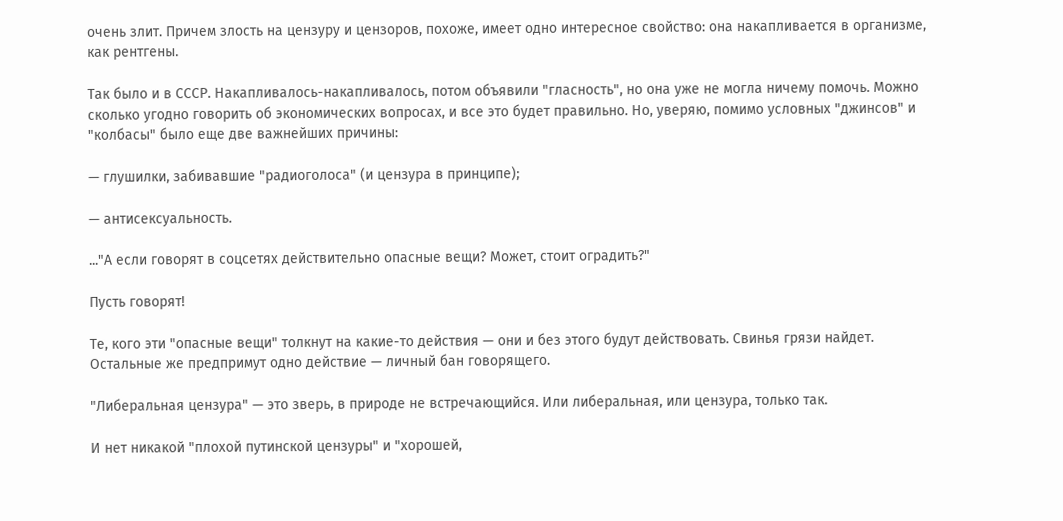очень злит. Причем злость на цензуру и цензоров, похоже, имеет одно интересное свойство: она накапливается в организме, как рентгены.

Так было и в СССР. Накапливалось-накапливалось, потом объявили "гласность", но она уже не могла ничему помочь. Можно сколько угодно говорить об экономических вопросах, и все это будет правильно. Но, уверяю, помимо условных "джинсов" и "колбасы" было еще две важнейших причины:

— глушилки, забивавшие "радиоголоса" (и цензура в принципе);

— антисексуальность.

..."А если говорят в соцсетях действительно опасные вещи? Может, стоит оградить?"

Пусть говорят!

Те, кого эти "опасные вещи" толкнут на какие-то действия — они и без этого будут действовать. Свинья грязи найдет. Остальные же предпримут одно действие — личный бан говорящего.

"Либеральная цензура" — это зверь, в природе не встречающийся. Или либеральная, или цензура, только так.

И нет никакой "плохой путинской цензуры" и "хорошей,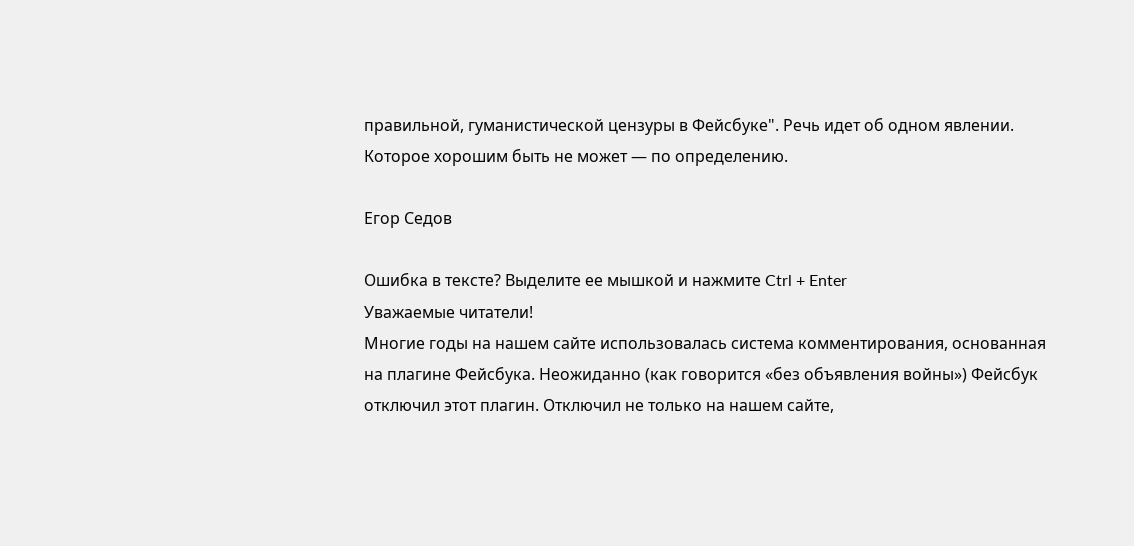правильной, гуманистической цензуры в Фейсбуке". Речь идет об одном явлении. Которое хорошим быть не может — по определению.

Егор Седов

Ошибка в тексте? Выделите ее мышкой и нажмите Ctrl + Enter
Уважаемые читатели!
Многие годы на нашем сайте использовалась система комментирования, основанная на плагине Фейсбука. Неожиданно (как говорится «без объявления войны») Фейсбук отключил этот плагин. Отключил не только на нашем сайте,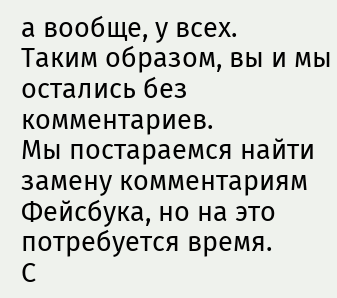а вообще, у всех.
Таким образом, вы и мы остались без комментариев.
Мы постараемся найти замену комментариям Фейсбука, но на это потребуется время.
С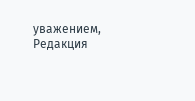уважением,
Редакция